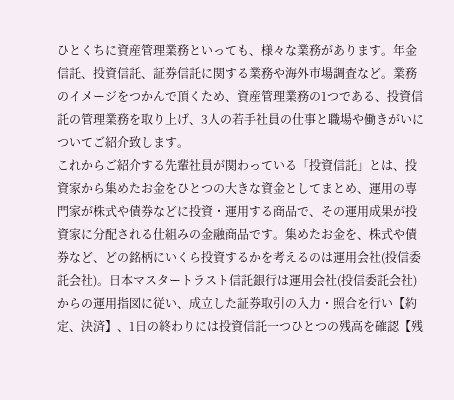ひとくちに資産管理業務といっても、様々な業務があります。年金信託、投資信託、証券信託に関する業務や海外市場調査など。業務のイメージをつかんで頂くため、資産管理業務の1つである、投資信託の管理業務を取り上げ、3人の若手社員の仕事と職場や働きがいについてご紹介致します。
これからご紹介する先輩社員が関わっている「投資信託」とは、投資家から集めたお金をひとつの大きな資金としてまとめ、運用の専門家が株式や債券などに投資・運用する商品で、その運用成果が投資家に分配される仕組みの金融商品です。集めたお金を、株式や債券など、どの銘柄にいくら投資するかを考えるのは運用会社(投信委託会社)。日本マスタートラスト信託銀行は運用会社(投信委託会社)からの運用指図に従い、成立した証券取引の入力・照合を行い【約定、決済】、1日の終わりには投資信託一つひとつの残高を確認【残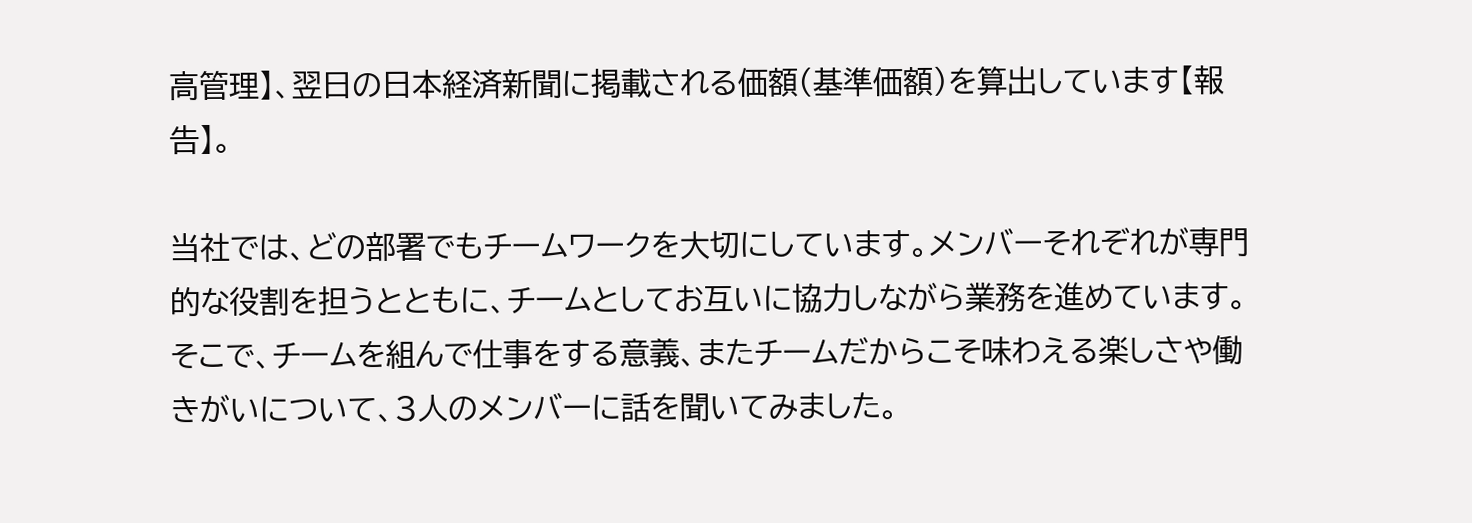高管理】、翌日の日本経済新聞に掲載される価額(基準価額)を算出しています【報告】。

当社では、どの部署でもチームワークを大切にしています。メンバーそれぞれが専門的な役割を担うとともに、チームとしてお互いに協力しながら業務を進めています。そこで、チームを組んで仕事をする意義、またチームだからこそ味わえる楽しさや働きがいについて、3人のメンバーに話を聞いてみました。